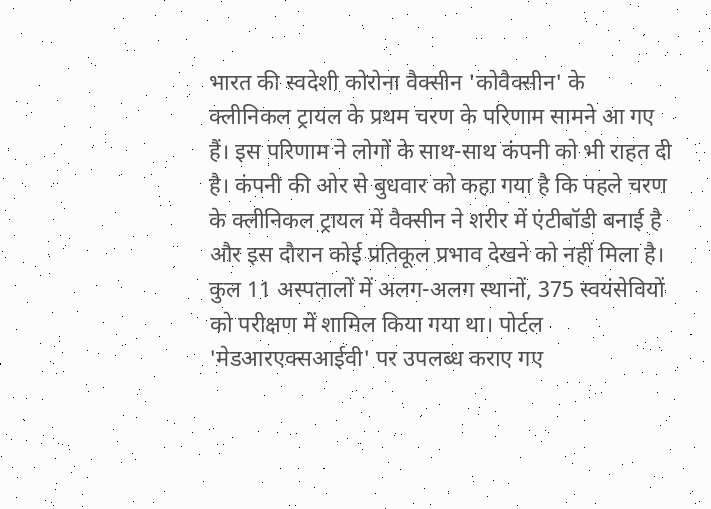भारत की स्वदेशी कोरोना वैक्सीन 'कोवैक्सीन' के क्लीनिकल ट्रायल के प्रथम चरण के परिणाम सामने आ गए हैं। इस परिणाम ने लोगों के साथ-साथ कंपनी को भी राहत दी है। कंपनी की ओर से बुधवार को कहा गया है कि पहले चरण के क्लीनिकल ट्रायल में वैक्सीन ने शरीर में एंटीबॉडी बनाई है और इस दौरान कोई प्रतिकूल प्रभाव देखने को नहीं मिला है।
कुल 11 अस्पतालों में अलग-अलग स्थानों, 375 स्वयंसेवियों को परीक्षण में शामिल किया गया था। पोर्टल 'मेडआरएक्सआईवी' पर उपलब्ध कराए गए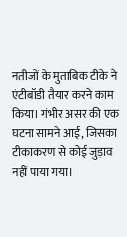नतीजों के मुताबिक टीके ने एंटीबॉडी तैयार करने काम किया। गंभीर असर की एक घटना सामने आई, जिसका टीकाकरण से कोई जुड़ाव नहीं पाया गया।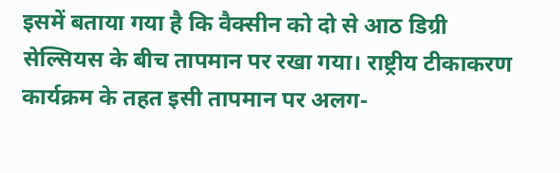इसमें बताया गया है कि वैक्सीन को दो से आठ डिग्री सेल्सियस के बीच तापमान पर रखा गया। राष्ट्रीय टीकाकरण कार्यक्रम के तहत इसी तापमान पर अलग-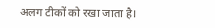अलग टीकों को रखा जाता है।